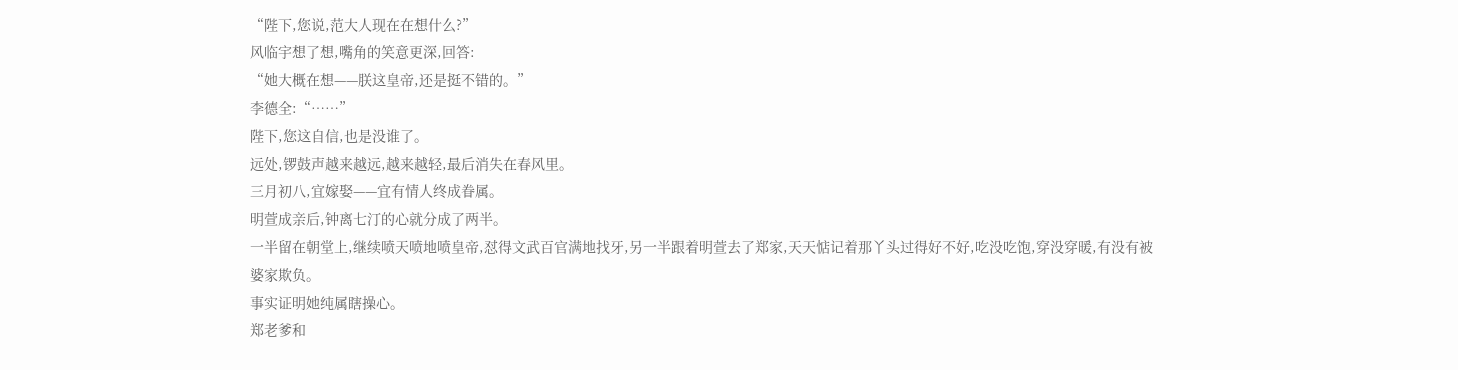“陛下,您说,范大人现在在想什么?”
风临宇想了想,嘴角的笑意更深,回答:
“她大概在想——朕这皇帝,还是挺不错的。”
李德全:“……”
陛下,您这自信,也是没谁了。
远处,锣鼓声越来越远,越来越轻,最后消失在春风里。
三月初八,宜嫁娶——宜有情人终成眷属。
明萱成亲后,钟离七汀的心就分成了两半。
一半留在朝堂上,继续喷天喷地喷皇帝,怼得文武百官满地找牙,另一半跟着明萱去了郑家,天天惦记着那丫头过得好不好,吃没吃饱,穿没穿暖,有没有被婆家欺负。
事实证明她纯属瞎操心。
郑老爹和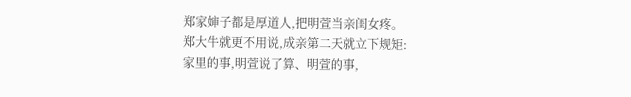郑家婶子都是厚道人,把明萱当亲闺女疼。
郑大牛就更不用说,成亲第二天就立下规矩:
家里的事,明萱说了算、明萱的事,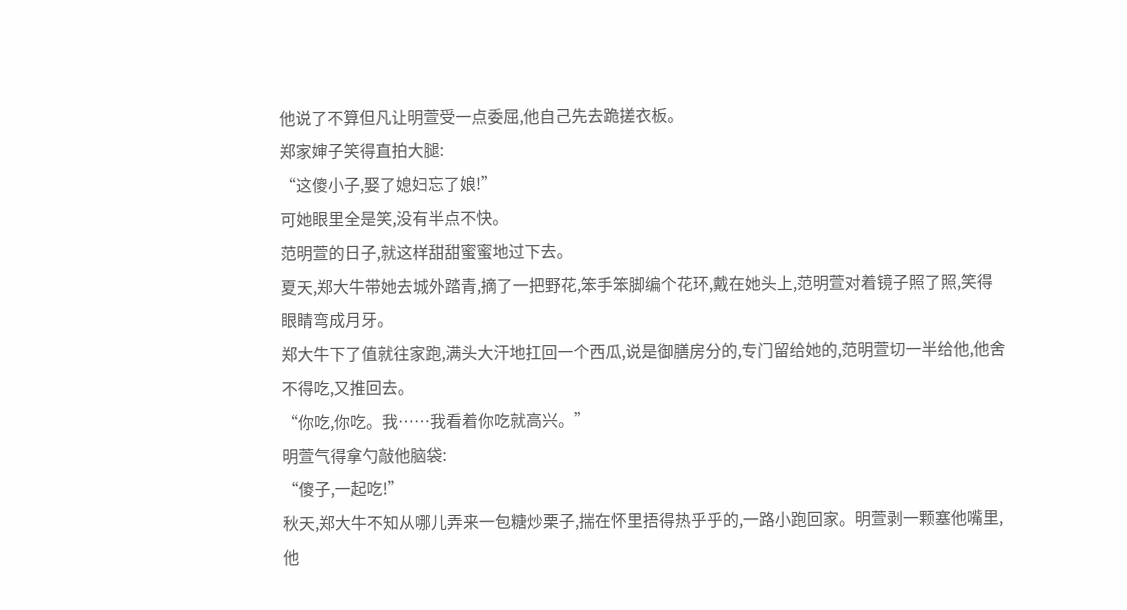他说了不算但凡让明萱受一点委屈,他自己先去跪搓衣板。
郑家婶子笑得直拍大腿:
“这傻小子,娶了媳妇忘了娘!”
可她眼里全是笑,没有半点不快。
范明萱的日子,就这样甜甜蜜蜜地过下去。
夏天,郑大牛带她去城外踏青,摘了一把野花,笨手笨脚编个花环,戴在她头上,范明萱对着镜子照了照,笑得眼睛弯成月牙。
郑大牛下了值就往家跑,满头大汗地扛回一个西瓜,说是御膳房分的,专门留给她的,范明萱切一半给他,他舍不得吃,又推回去。
“你吃,你吃。我……我看着你吃就高兴。”
明萱气得拿勺敲他脑袋:
“傻子,一起吃!”
秋天,郑大牛不知从哪儿弄来一包糖炒栗子,揣在怀里捂得热乎乎的,一路小跑回家。明萱剥一颗塞他嘴里,他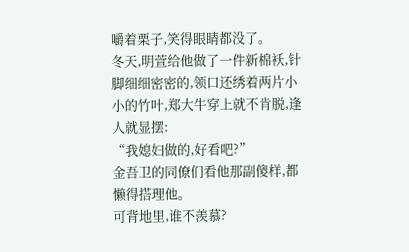嚼着栗子,笑得眼睛都没了。
冬天,明萱给他做了一件新棉袄,针脚细细密密的,领口还绣着两片小小的竹叶,郑大牛穿上就不肯脱,逢人就显摆:
“我媳妇做的,好看吧?”
金吾卫的同僚们看他那副傻样,都懒得搭理他。
可背地里,谁不羡慕?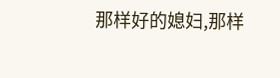那样好的媳妇,那样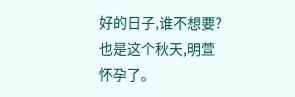好的日子,谁不想要?
也是这个秋天,明萱怀孕了。